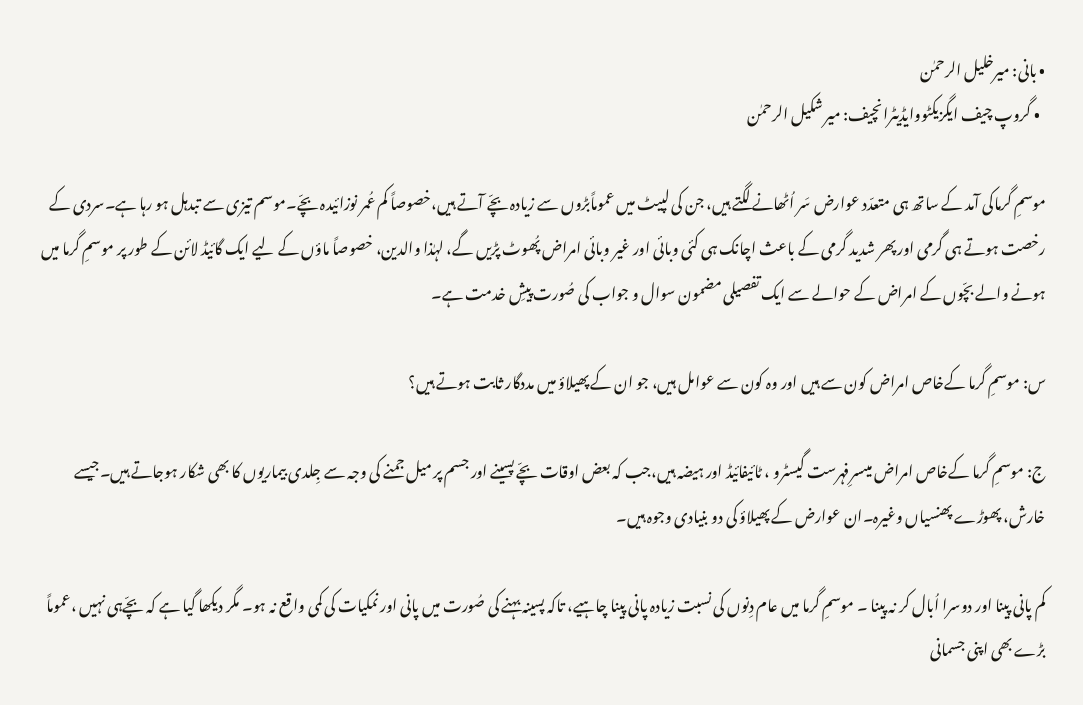• بانی: میرخلیل الرحمٰن
  • گروپ چیف ایگزیکٹووایڈیٹرانچیف: میر شکیل الرحمٰن

موسمِ گرماکی آمد کے ساتھ ہی متعدّد عوارض سَر اُٹھانے لگتے ہیں، جن کی لپیٹ میں عموماًبڑوں سے زیادہ بچّے آتے ہیں،خصوصاً کم عُمر نوزائیدہ بچّے۔موسم تیزی سے تبدہل ہو رہا ہے۔سردی کے رخصت ہوتے ہی گرمی اور پھر شدید گرمی کے باعث اچانک ہی کئی وبائی اور غیر وبائی امراض پُھوٹ پڑیں گے، لہٰذا والدین، خصوصاً ماؤں کے لیے ایک گائیڈ لائن کے طور پر موسمِ گرما میں ہونے والے بچّوں کے امراض کے حوالے سے ایک تفصیلی مضمون سوال و جواب کی صُورت پیشِ خدمت ہے۔

س: موسمِ گرما کےخاص امراض کون سے ہیں اور وہ کون سے عوامل ہیں، جو ان کے پھیلاؤ میں مددگار ثابت ہوتے ہیں؟

ج: موسمِ گرما کےخاص امراض میںسرِفہرست گیسٹرو ، ٹائیفائیڈ اور ہیضہ ہیں،جب کہ بعض اوقات بچّے پسینے اور جسم پر میل جمنے کی وجہ سے جِلدی بیماریوں کا بھی شکار ہوجاتے ہیں۔جیسے خارش، پھوڑے پھنسیاں وغیرہ۔ان عوارض کے پھیلاؤ کی دو بنیادی وجوہ ہیں۔

کم پانی پینا اور دوسرا اُبال کر نہ پینا ۔ موسمِ گرما میں عام دِنوں کی نسبت زیادہ پانی پینا چاہیے، تاکہ پسینہ بہنے کی صُورت میں پانی اور نمکیات کی کمی واقع نہ ہو۔ مگر دیکھا گیا ہے کہ بچّےہی نہیں ،عموماً بڑے بھی اپنی جسمانی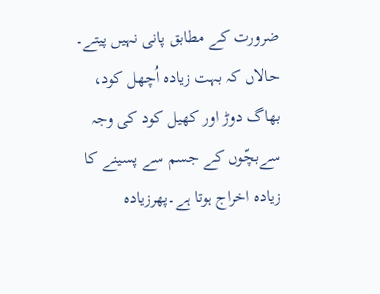ضرورت کے مطابق پانی نہیں پیتے۔ حالاں کہ بہت زیادہ اُچھل کود، بھاگ دوڑ اور کھیل کود کی وجہ سےبچّوں کے جسم سے پسینے کا زیادہ اخراج ہوتا ہے۔پھرزیادہ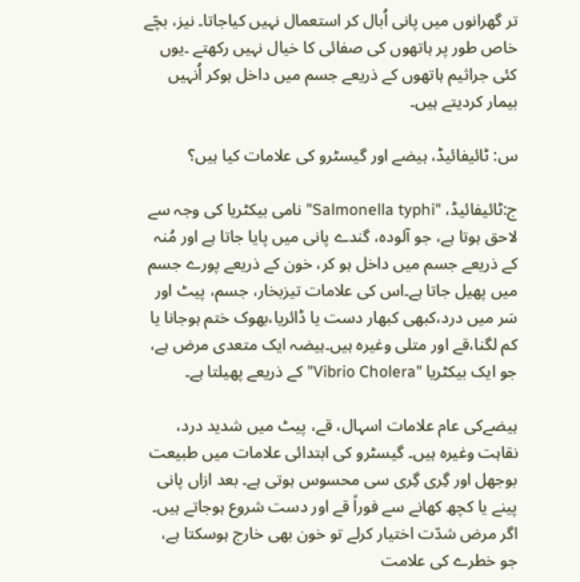تر گھرانوں میں پانی اُبال کر استعمال نہیں کیاجاتا۔ نیز، بچّے خاص طور پر ہاتھوں کی صفائی کا خیال نہیں رکھتے ۔یوں کئی جراثیم ہاتھوں کے ذریعے جسم میں داخل ہوکر اُنہیں بیمار کردیتے ہیں۔

س: ٹائیفائیڈ، ہیضے اور گیسٹرو کی علامات کیا ہیں؟

ج:ٹائیفائیڈ، "Salmonella typhi" نامی بیکٹریا کی وجہ سے لاحق ہوتا ہے، جو آلودہ، گندے پانی میں پایا جاتا ہے اور مُنہ کے ذریعے جسم میں داخل ہو کر، خون کے ذریعے پورے جسم میں پھیل جاتا ہے۔اس کی علامات تیزبخار، جسم، پیٹ اور سَر میں درد،کبھی کبھار دست یا ڈائریا،بھوک ختم ہوجانا یا کم لگنا،قے اور متلی وغیرہ ہیں۔ہیضہ ایک متعدی مرض ہے، جو ایک بیکٹریا "Vibrio Cholera"کے ذریعے پھیلتا ہے۔

ہیضےکی عام علامات اسہال، قے، پیٹ میں شدید درد، نقاہت وغیرہ ہیں۔ گیسٹرو کی ابتدائی علامات میں طبیعت بوجھل اور گِری گِری سی محسوس ہوتی ہے۔ بعد ازاں پانی پینے یا کچھ کھانے سے فوراً قے اور دست شروع ہوجاتے ہیں۔ اگر مرض شدّت اختیار کرلے تو خون بھی خارج ہوسکتا ہے، جو خطرے کی علامت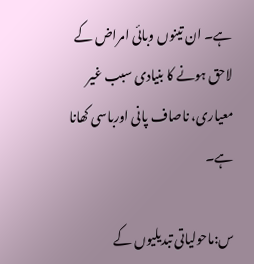ہے۔ ان تینوں وبائی امراض کے لاحق ہونے کا بنیادی سبب غیر معیاری، ناصاف پانی اورباسی کھانا ہے۔

س:ماحولیاتی تبدیلیوں کے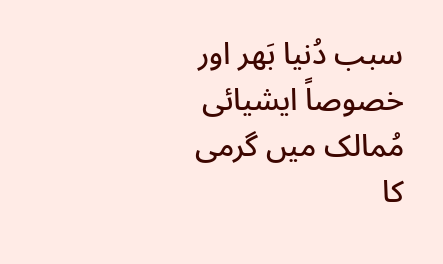سبب دُنیا بَھر اور خصوصاً ایشیائی مُمالک میں گرمی کا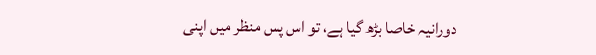دورانیہ خاصا بڑھ گیا ہے، تو اس پس منظر میں اپنی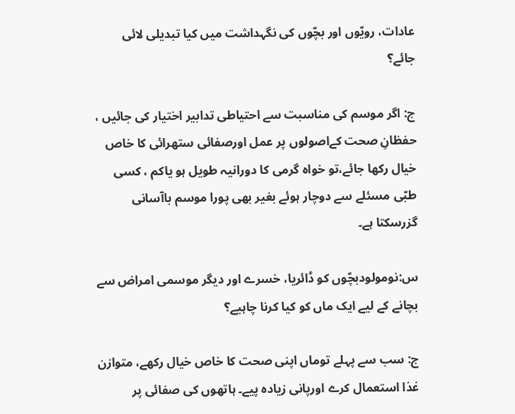عادات، رویّوں اور بچّوں کی نگہداشت میں کیا تبدیلی لائی جائے؟

ج: اگر موسم کی مناسبت سے احتیاطی تدابیر اختیار کی جائیں ، حفظانِ صحت کےاصولوں پر عمل اورصفائی ستھرائی کا خاص خیال رکھا جائے،تو خواہ گرمی کا دورانیہ طویل ہو یاکم ، کسی طبّی مسئلے سے دوچار ہوئے بغیر بھی پورا موسم باآسانی گزرسکتا ہے۔

س:نومولودبچّوں کو ڈائریا، خسرے اور دیگر موسمی امراض سے بچانے کے لیے ایک ماں کو کیا کرنا چاہیے؟

ج: سب سے پہلے توماں اپنی صحت کا خاص خیال رکھے، متوازن غذا استعمال کرے اورپانی زیادہ پیے۔ ہاتھوں کی صفائی پر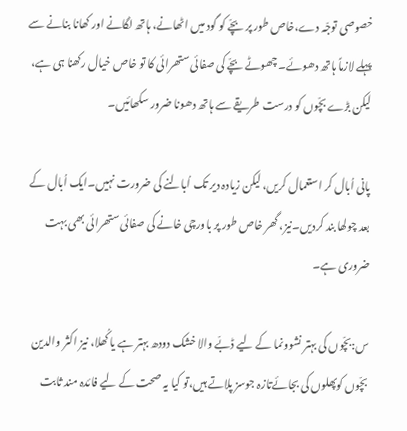خصوصی توجّہ دے،خاص طور پر بچّے کو گود میں اٹھانے، ہاتھ لگانے اور کھانا بنانے سے پہلے لازماً ہاتھ دھوئے۔ چھوٹے بچّے کی صفائی ستھرائی کا تو خاص خیال رکھنا ہی ہے، لیکن بڑے بچّوں کو درست طریقے سے ہاتھ دھونا ضرور سکھائیں۔

پانی اُبال کر استعمال کریں، لیکن زیادہ دیر تک اُبالنے کی ضرورت نہیں۔ایک اُبال کے بعد چولھا بند کردیں۔نیز، گھر خاص طور پر باورچی خانے کی صفائی ستھرائی بھی بہت ضروری ہے۔

س:بچّوں کی بہتر نشوونما کے لیے ڈبّے والا خشک دودھ بہتر ہے یا کُھلا، نیز اکثر والدین بچّوں کوپھلوں کی بجائےتازہ جوسز پلاتے ہیں،تو کیا یہ صحت کے لیے فائدہ مند ثابت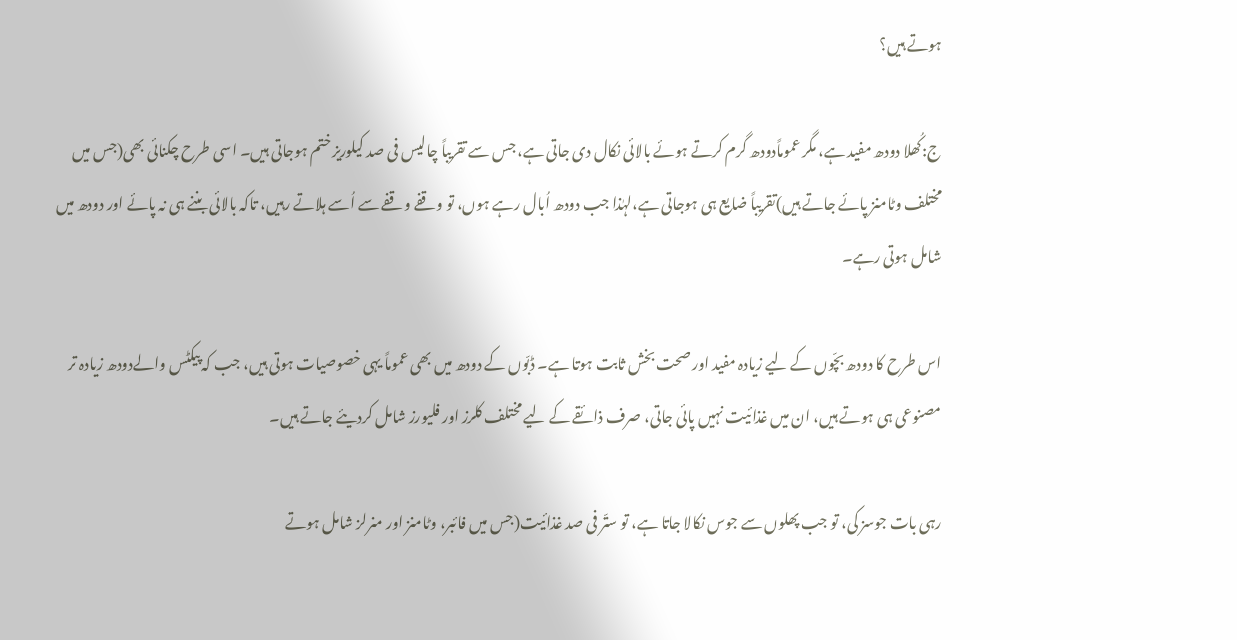ہوتے ہیں؟

ج:کُھلا دودھ مفید ہے، مگر عموماًدودھ گرم کرتے ہوئے بالائی نکال دی جاتی ہے، جس سے تقریباً چالیس فی صد کیلوریز ختم ہوجاتی ہیں۔ اسی طرح چکنائی بھی(جس میں مختلف وٹامنز پائے جاتے ہیں)تقریباً ضایع ہی ہوجاتی ہے،لہٰذا جب دودھ اُبال رہے ہوں، تو وقفے وقفے سے اُسے ہلاتے رہیں، تاکہ بالائی بننے ہی نہ پائے اور دودھ میں شامل ہوتی رہے۔

اس طرح کا دودھ بچّوں کے لیے زیادہ مفید اور صحت بخش ثابت ہوتا ہے۔ ڈبّوں کے دودھ میں بھی عموماً یہی خصوصیات ہوتی ہیں، جب کہ پیکٹس والےدودھ زیادہ تر مصنوعی ہی ہوتے ہیں، ان میں غذائیت نہیں پائی جاتی، صرف ذائقے کے لیے مختلف کلرز اور فلیورز شامل کردیئے جاتے ہیں۔

رہی بات جوسز کی، تو جب پھلوں سے جوس نکالا جاتا ہے، تو ستّر فی صد غذائیت(جس میں فائبر، وٹامنز اور منرلز شامل ہوتے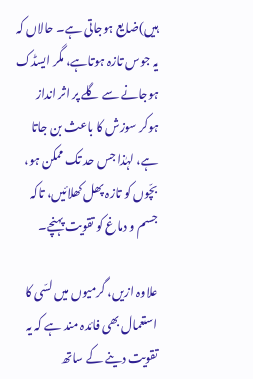ہیں)ضایع ہوجاتی ہے۔ حالاں کہ یہ جوس تازہ ہوتاہے، مگر ایسڈک ہوجانے سے گلے پر اثر انداز ہوکر سوزش کا باعث بن جاتا ہے، لہٰذا جس حد تک ممکن ہو، بچّوں کو تازہ پھل کھلائیں، تاکہ جسم و دماغ کو تقویت پہنچے۔

علاوہ ازیں، گرمیوں میں لسّی کا استعمال بھی فائدہ مند ہے کہ یہ تقویت دینے کے ساتھ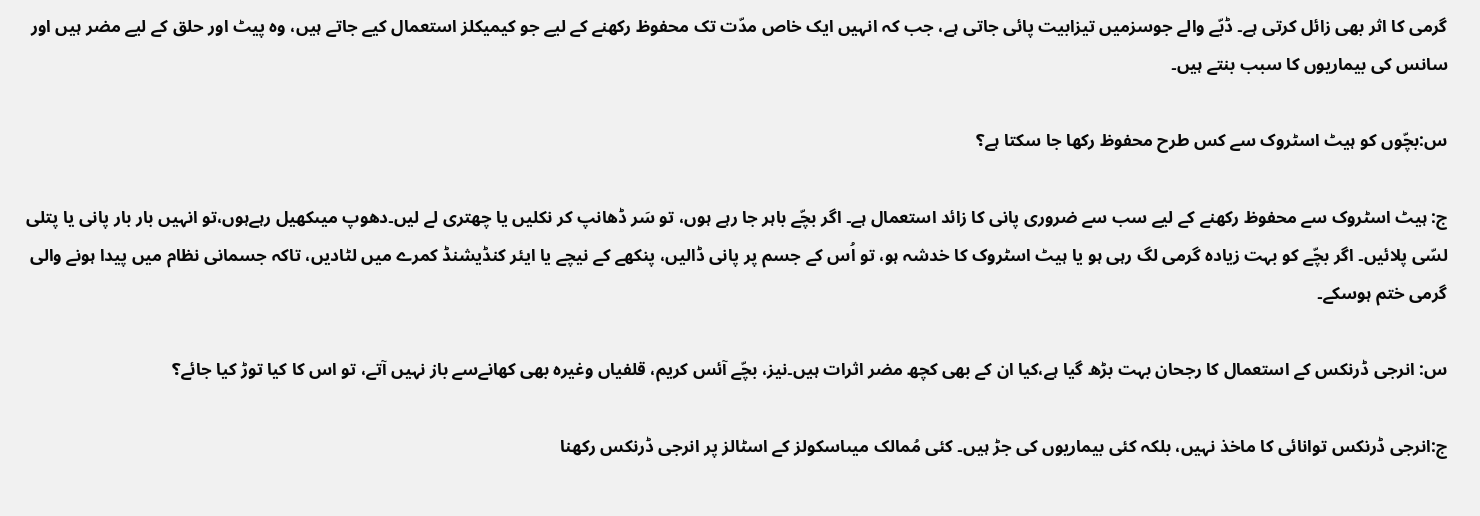گرمی کا اثر بھی زائل کرتی ہے۔ ڈبّے والے جوسزمیں تیزابیت پائی جاتی ہے، جب کہ انہیں ایک خاص مدّت تک محفوظ رکھنے کے لیے جو کیمیکلز استعمال کیے جاتے ہیں، وہ پیٹ اور حلق کے لیے مضر ہیں اور سانس کی بیماریوں کا سبب بنتے ہیں۔

س:بچّوں کو ہیٹ اسٹروک سے کس طرح محفوظ رکھا جا سکتا ہے؟

ج: ہیٹ اسٹروک سے محفوظ رکھنے کے لیے سب سے ضروری پانی کا زائد استعمال ہے۔ اگر بچّے باہر جا رہے ہوں، تو سَر ڈھانپ کر نکلیں یا چھتری لے لیں۔دھوپ میںکھیل رہےہوں،تو انہیں بار بار پانی یا پتلی لسّی پلائیں۔ اگر بچّے کو بہت زیادہ گرمی لگ رہی ہو یا ہیٹ اسٹروک کا خدشہ ہو، تو اُس کے جسم پر پانی ڈالیں، پنکھے کے نیچے یا ایئر کنڈیشنڈ کمرے میں لٹادیں، تاکہ جسمانی نظام میں پیدا ہونے والی گرمی ختم ہوسکے۔

س: انرجی ڈرنکس کے استعمال کا رجحان بہت بڑھ گیا ہے،کیا ان کے بھی کچھ مضر اثرات ہیں۔نیز، بچّے آئس کریم، قلفیاں وغیرہ بھی کھانےسے باز نہیں آتے، تو اس کا کیا توڑ کیا جائے؟

ج:انرجی ڈرنکس توانائی کا ماخذ نہیں، بلکہ کئی بیماریوں کی جڑ ہیں۔ کئی مُمالک میںاسکولز کے اسٹالز پر انرجی ڈرنکس رکھنا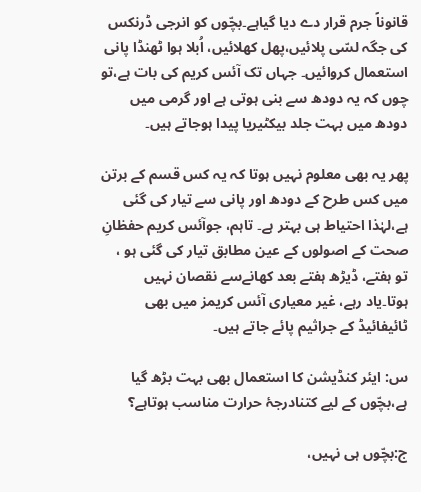قانوناً جرم قرار دے دیا گیاہے۔بچّوں کو انرجی ڈرنکس کی جگہ لسّی پلائیں،پھل کھلائیں، اُبلا ہوا ٹھنڈا پانی استعمال کروائیں۔ جہاں تک آئس کریم کی بات ہے،تو چوں کہ یہ دودھ سے بنی ہوتی ہے اور گرمی میں دودھ میں بہت جلد بیکٹیریا پیدا ہوجاتے ہیں۔

پھر یہ بھی معلوم نہیں ہوتا کہ یہ کس قسم کے برتن میں کس طرح کے دودھ اور پانی سے تیار کی گئی ہے،لہٰذا احتیاط ہی بہتر ہے۔ تاہم، جوآئس کریم حفظانِ صحت کے اصولوں کے عین مطابق تیار کی گئی ہو ، تو ہفتے، ڈیڑھ ہفتے بعد کھانےسے نقصان نہیں ہوتا۔یاد رہے، غیر معیاری آئس کریمز میں بھی ٹائیفائیڈ کے جراثیم پائے جاتے ہیں۔

س: ایئر کنڈیشن کا استعمال بھی بہت بڑھ گیا ہے،بچّوں کے لیے کتنادرجۂ حرارت مناسب ہوتاہے؟

ج:بچّوں ہی نہیں،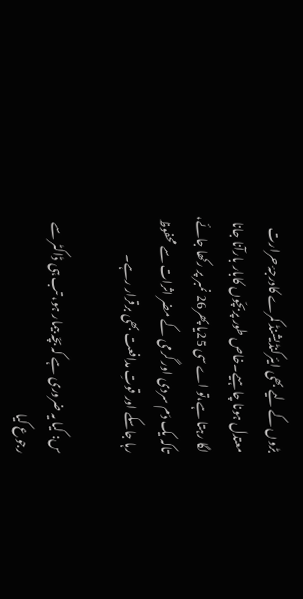بڑوں کے لیے بھی ایئرکنڈیشنڈ کمرے کادرجۂ حرارت معتدل ہونا چاہیے۔خاص طور پربچّوں کابار بارآنا جانا لگا رہتا ہے،تو اے سی 25یا پھر26 نمبر پر رکھا جائے، تاکہ یک دَم سردی اور گرمی کے مضر اثرات سے محفوظ رہا جاسکے اور قوتِ مدافعت بھی برقرار رہے۔

س: کیا یہ ضروری ہے کہ بچّہ بیمار ہو، تب ہی ڈاکٹر سے رجوع کیا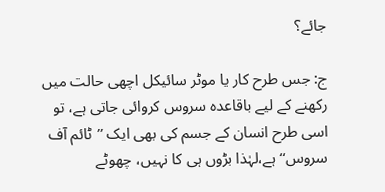جائے؟

ج: جس طرح کار یا موٹر سائیکل اچھی حالت میں رکھنے کے لیے باقاعدہ سروس کروائی جاتی ہے، تو اسی طرح انسان کے جسم کی بھی ایک ’’ٹائم آف سروس‘‘ ہے،لہٰذا بڑوں ہی کا نہیں، چھوٹے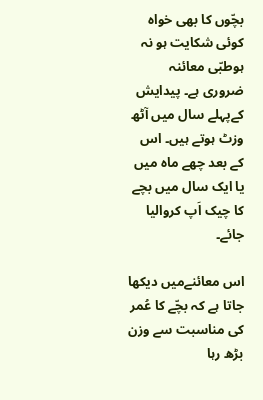بچّوں کا بھی خواہ کوئی شکایت ہو نہ ہوطبّی معائنہ ضروری ہے۔ پیدایش کےپہلے سال میں آٹھ وزٹ ہوتے ہیں۔ اس کے بعد چھے ماہ میں یا ایک سال میں بچے کا چیک اَپ کروالیا جائے۔

اس معائنےمیں دیکھا جاتا ہے کہ بچّے کا عُمر کی مناسبت سے وزن بڑھ رہا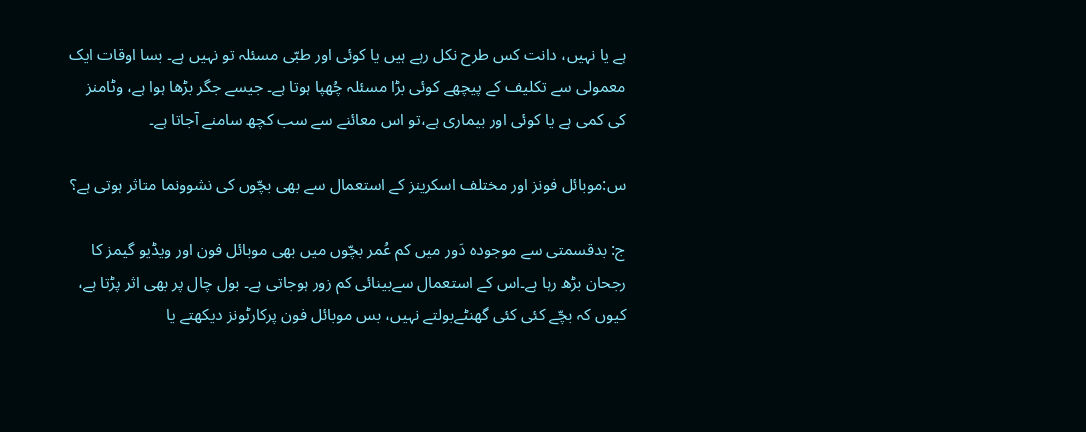ہے یا نہیں، دانت کس طرح نکل رہے ہیں یا کوئی اور طبّی مسئلہ تو نہیں ہے۔ بسا اوقات ایک معمولی سے تکلیف کے پیچھے کوئی بڑا مسئلہ چُھپا ہوتا ہے۔ جیسے جگر بڑھا ہوا ہے، وٹامنز کی کمی ہے یا کوئی اور بیماری ہے،تو اس معائنے سے سب کچھ سامنے آجاتا ہے۔

س:موبائل فونز اور مختلف اسکرینز کے استعمال سے بھی بچّوں کی نشوونما متاثر ہوتی ہے؟

ج: بدقسمتی سے موجودہ دَور میں کم عُمر بچّوں میں بھی موبائل فون اور ویڈیو گیمز کا رجحان بڑھ رہا ہے۔اس کے استعمال سےبینائی کم زور ہوجاتی ہے۔ بول چال پر بھی اثر پڑتا ہے، کیوں کہ بچّے کئی کئی گھنٹےبولتے نہیں، بس موبائل فون پرکارٹونز دیکھتے یا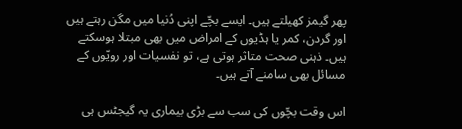پھر گیمز کھیلتے ہیں۔ ایسے بچّے اپنی دُنیا میں مگن رہتے ہیں اور گردن، کمر یا ہڈیوں کے امراض میں بھی مبتلا ہوسکتے ہیں۔ ذہنی صحت متاثر ہوتی ہے، تو نفسیات اور رویّوں کے مسائل بھی سامنے آتے ہیں۔

اس وقت بچّوں کی سب سے بڑی بیماری یہ گیجٹس ہی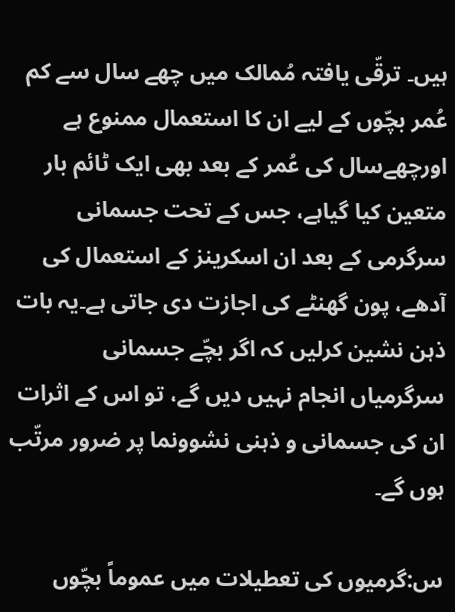ہیں۔ ترقّی یافتہ مُمالک میں چھے سال سے کم عُمر بچّوں کے لیے ان کا استعمال ممنوع ہے اورچھےسال کی عُمر کے بعد بھی ایک ٹائم بار متعین کیا گیاہے، جس کے تحت جسمانی سرگرمی کے بعد ان اسکرینز کے استعمال کی آدھے، پون گھنٹے کی اجازت دی جاتی ہے۔یہ بات ذہن نشین کرلیں کہ اگر بچّے جسمانی سرگرمیاں انجام نہیں دیں گے، تو اس کے اثرات ان کی جسمانی و ذہنی نشوونما پر ضرور مرتّب ہوں گے۔

س:گرمیوں کی تعطیلات میں عموماً بچّوں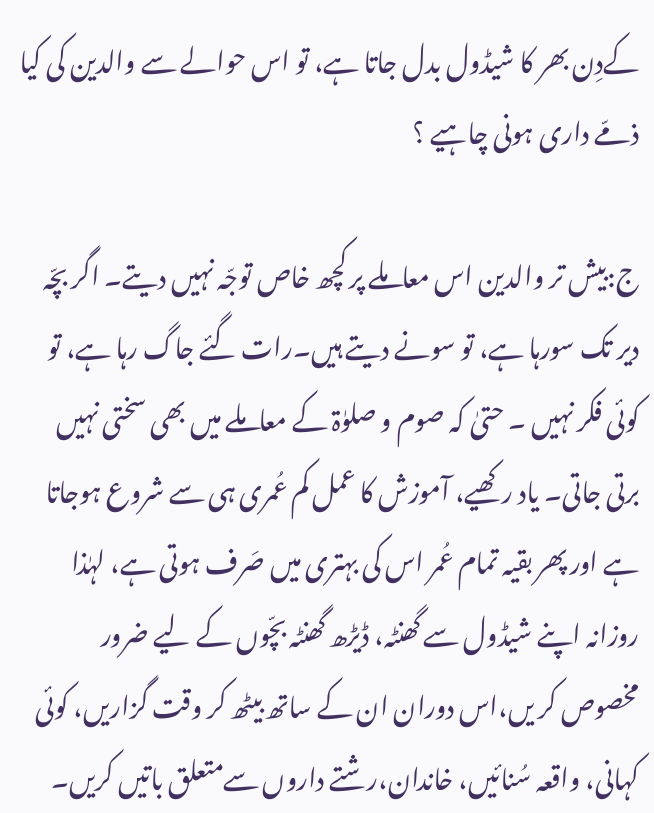کےدِن بھر کا شیڈول بدل جاتا ہے، تو اس حوالے سے والدین کی کیا ذمّے داری ہونی چاہیے ؟

ج:بیش تر والدین اس معاملے پر کچھ خاص توجّہ نہیں دیتے۔ اگر بچّہ دیر تک سورہا ہے، تو سونے دیتے ہیں۔رات گئے جاگ رہا ہے، تو کوئی فکر نہیں ۔ حتیٰ کہ صوم و صلوٰۃ کے معاملے میں بھی سختی نہیں برتی جاتی۔ یاد رکھیے، آموزش کا عمل کم عُمری ہی سے شروع ہوجاتا ہے اور پھر بقیہ تمام عُمر اس کی بہتری میں صَرف ہوتی ہے، لہٰذا روزانہ اپنے شیڈول سے گھنٹہ، ڈیڑھ گھنٹہ بچّوں کے لیے ضرور مخصوص کر یں،اس دوران ان کے ساتھ بیٹھ کر وقت گزاریں، کوئی کہانی، واقعہ سُنائیں، خاندان،رشتے داروں سےمتعلق باتیں کریں۔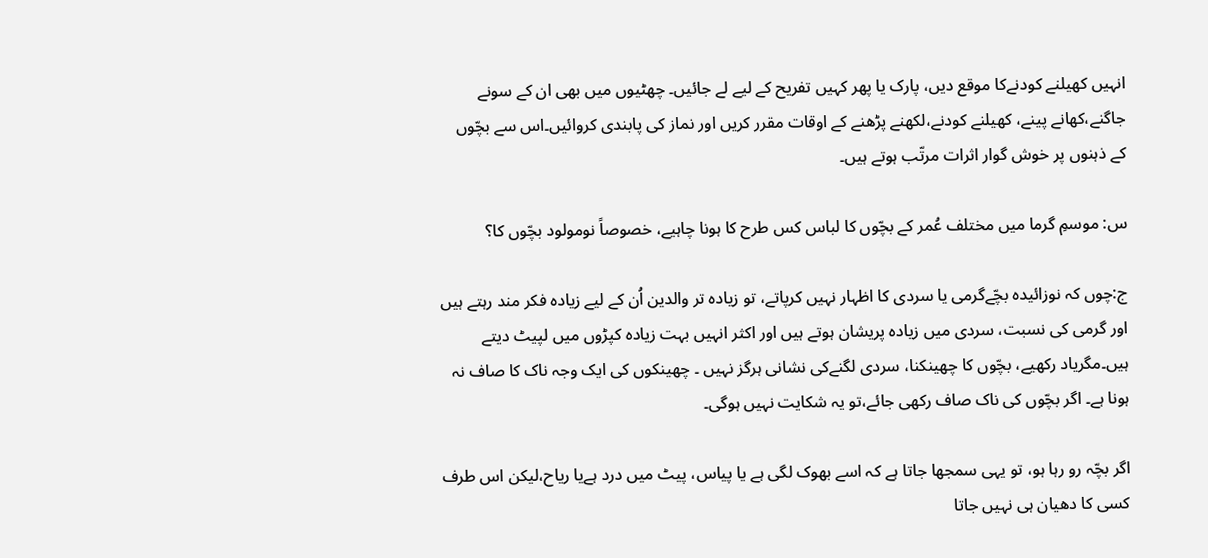انہیں کھیلنے کودنےکا موقع دیں، پارک یا پھر کہیں تفریح کے لیے لے جائیں۔ چھٹیوں میں بھی ان کے سونے جاگنے،کھانے پینے، کھیلنے کودنے،لکھنے پڑھنے کے اوقات مقرر کریں اور نماز کی پابندی کروائیں۔اس سے بچّوں کے ذہنوں پر خوش گوار اثرات مرتّب ہوتے ہیں۔

س: موسمِ گرما میں مختلف عُمر کے بچّوں کا لباس کس طرح کا ہونا چاہیے، خصوصاً نومولود بچّوں کا؟

ج:چوں کہ نوزائیدہ بچّےگرمی یا سردی کا اظہار نہیں کرپاتے، تو زیادہ تر والدین اُن کے لیے زیادہ فکر مند رہتے ہیں اور گرمی کی نسبت، سردی میں زیادہ پریشان ہوتے ہیں اور اکثر انہیں بہت زیادہ کپڑوں میں لپیٹ دیتے ہیں۔مگریاد رکھیے، بچّوں کا چھینکنا، سردی لگنےکی نشانی ہرگز نہیں ۔ چھینکوں کی ایک وجہ ناک کا صاف نہ ہونا ہے۔ اگر بچّوں کی ناک صاف رکھی جائے،تو یہ شکایت نہیں ہوگی۔

اگر بچّہ رو رہا ہو، تو یہی سمجھا جاتا ہے کہ اسے بھوک لگی ہے یا پیاس، پیٹ میں درد ہےیا ریاح،لیکن اس طرف کسی کا دھیان ہی نہیں جاتا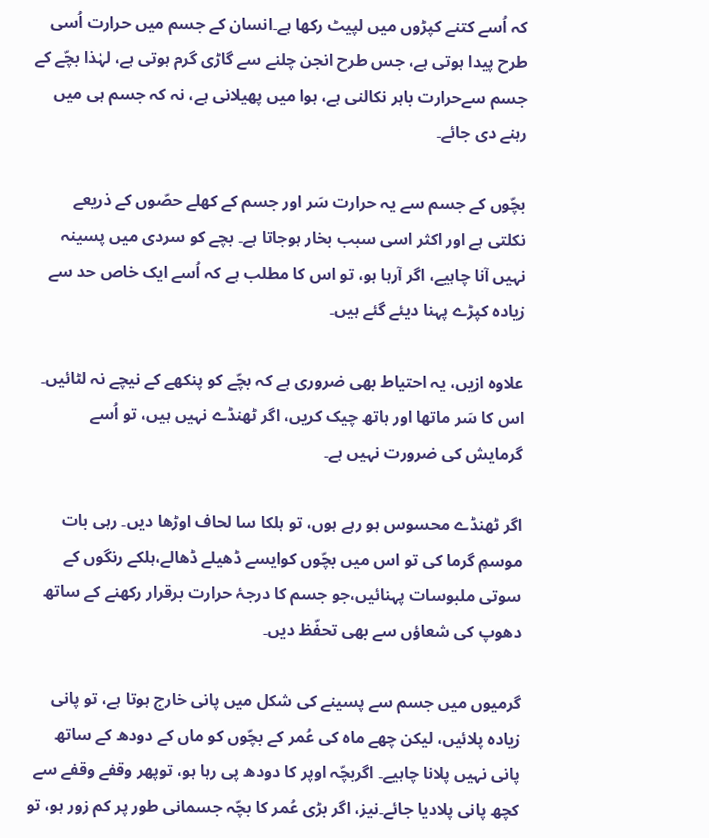کہ اُسے کتنے کپڑوں میں لپیٹ رکھا ہے۔انسان کے جسم میں حرارت اُسی طرح پیدا ہوتی ہے، جس طرح انجن چلنے سے گاڑی گرم ہوتی ہے، لہٰذا بچّے کے جسم سےحرارت باہر نکالنی ہے، ہوا میں پھیلانی ہے، نہ کہ جسم ہی میں رہنے دی جائے۔

بچّوں کے جسم سے یہ حرارت سَر اور جسم کے کھلے حصّوں کے ذریعے نکلتی ہے اور اکثر اسی سبب بخار ہوجاتا ہے۔ بچے کو سردی میں پسینہ نہیں آنا چاہیے، اگر آرہا ہو، تو اس کا مطلب ہے کہ اُسے ایک خاص حد سے زیادہ کپڑے پہنا دیئے گئے ہیں۔

علاوہ ازیں، یہ احتیاط بھی ضروری ہے کہ بچّے کو پنکھے کے نیچے نہ لٹائیں۔ اس کا سَر ماتھا اور ہاتھ چیک کریں، اگر ٹھنڈے نہیں ہیں، تو اُسے گرمایش کی ضرورت نہیں ہے۔

اگر ٹھنڈے محسوس ہو رہے ہوں، تو ہلکا سا لحاف اوڑھا دیں۔ رہی بات موسمِ گرما کی تو اس میں بچّوں کوایسے ڈھیلے ڈھالے،ہلکے رنگوں کے سوتی ملبوسات پہنائیں،جو جسم کا درجۂ حرارت برقرار رکھنے کے ساتھ دھوپ کی شعاؤں سے بھی تحفّظ دیں۔

گرمیوں میں جسم سے پسینے کی شکل میں پانی خارج ہوتا ہے، تو پانی زیادہ پلائیں، لیکن چھے ماہ کی عُمر کے بچّوں کو ماں کے دودھ کے ساتھ پانی نہیں پلانا چاہیے۔ اگربچّہ اوپر کا دودھ پی رہا ہو، توپھر وقفے وقفے سے کچھ پانی پلادیا جائے۔نیز، اگر بڑی عُمر کا بچّہ جسمانی طور پر کم زور ہو، تو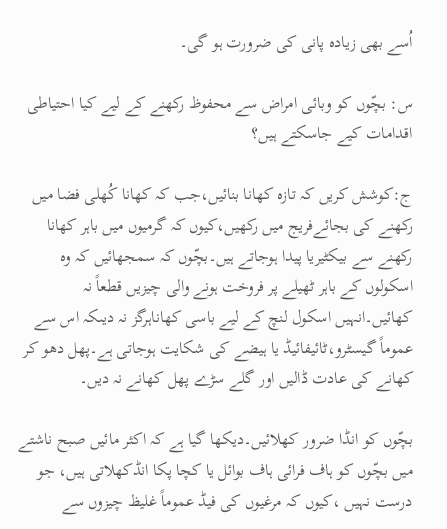اُسے بھی زیادہ پانی کی ضرورت ہو گی۔

س: بچّوں کو وبائی امراض سے محفوظ رکھنے کے لیے کیا احتیاطی اقدامات کیے جاسکتے ہیں؟

ج:کوشش کریں کہ تازہ کھانا بنائیں،جب کہ کھانا کُھلی فضا میں رکھنے کی بجائےفریج میں رکھیں،کیوں کہ گرمیوں میں باہر کھانا رکھنے سے بیکٹیریا پیدا ہوجاتے ہیں۔بچّوں کہ سمجھائیں کہ وہ اسکولوں کے باہر ٹھیلے پر فروخت ہونے والی چیزیں قطعاً نہ کھائیں۔انہیں اسکول لنچ کے لیے باسی کھاناہرگز نہ دیںکہ اس سے عموماً گیسٹرو،ٹائیفائیڈ یا ہیضے کی شکایت ہوجاتی ہے۔پھل دھو کر کھانے کی عادت ڈالیں اور گلے سڑے پھل کھانے نہ دیں۔

بچّوں کو انڈا ضرور کھلائیں۔دیکھا گیا ہے کہ اکثر مائیں صبح ناشتے میں بچّوں کو ہاف فرائی ہاف بوائل یا کچا پکا انڈکھلاتی ہیں، جو درست نہیں ،کیوں کہ مرغیوں کی فیڈ عموماً غلیظ چیزوں سے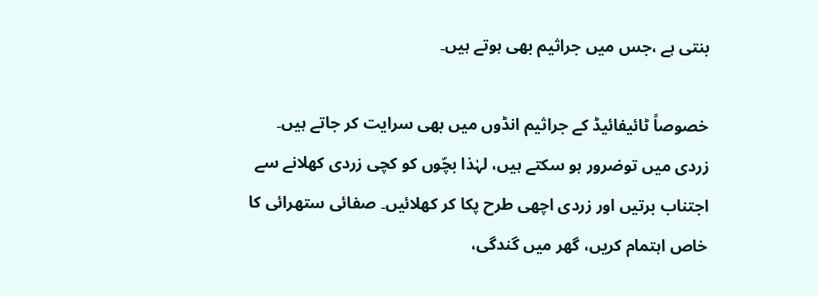بنتی ہے ،جس میں جراثیم بھی ہوتے ہیں۔

خصوصاً ٹائیفائیڈ کے جراثیم انڈوں میں بھی سرایت کر جاتے ہیں۔ زردی میں توضرور ہو سکتے ہیں، لہٰذا بچّوں کو کچی زردی کھلانے سے اجتناب برتیں اور زردی اچھی طرح پکا کر کھلائیں۔ صفائی ستھرائی کا خاص اہتمام کریں، گھر میں گندگی،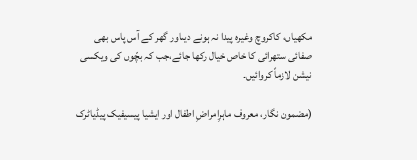مکھیاں، کاکروچ وغیرہ پیدا نہ ہونے دیںاور گھر کے آس پاس بھی صفائی ستھرائی کا خاص خیال رکھا جائے،جب کہ بچّوں کی ویکسی نیشن لازماً کروائیں۔

(مضمون نگار، معروف ماہرِامراضِ اطفال اور ایشیا پیسیفیک پیڈیاٹرک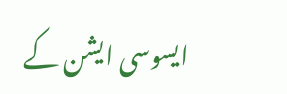ایسوسی ایشن کے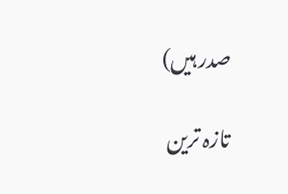صدر ہیں)

تازہ ترین